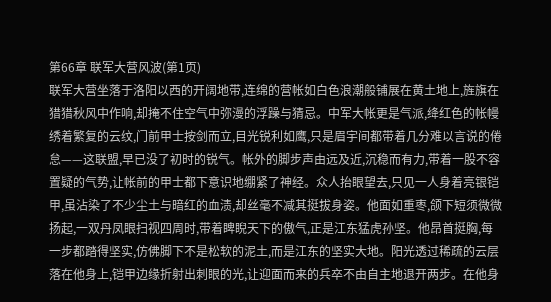第66章 联军大营风波(第1页)
联军大营坐落于洛阳以西的开阔地带,连绵的营帐如白色浪潮般铺展在黄土地上,旌旗在猎猎秋风中作响,却掩不住空气中弥漫的浮躁与猜忌。中军大帐更是气派,绛红色的帐幔绣着繁复的云纹,门前甲士按剑而立,目光锐利如鹰,只是眉宇间都带着几分难以言说的倦怠——这联盟,早已没了初时的锐气。帐外的脚步声由远及近,沉稳而有力,带着一股不容置疑的气势,让帐前的甲士都下意识地绷紧了神经。众人抬眼望去,只见一人身着亮银铠甲,虽沾染了不少尘土与暗红的血渍,却丝毫不减其挺拔身姿。他面如重枣,颌下短须微微扬起,一双丹凤眼扫视四周时,带着睥睨天下的傲气,正是江东猛虎孙坚。他昂首挺胸,每一步都踏得坚实,仿佛脚下不是松软的泥土,而是江东的坚实大地。阳光透过稀疏的云层落在他身上,铠甲边缘折射出刺眼的光,让迎面而来的兵卒不由自主地退开两步。在他身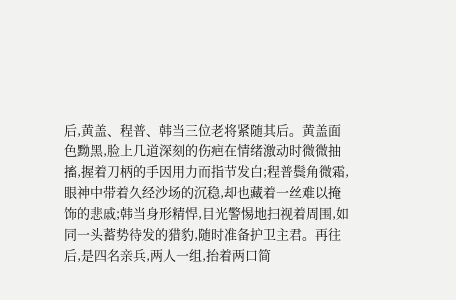后,黄盖、程普、韩当三位老将紧随其后。黄盖面色黝黑,脸上几道深刻的伤疤在情绪激动时微微抽搐,握着刀柄的手因用力而指节发白;程普鬓角微霜,眼神中带着久经沙场的沉稳,却也藏着一丝难以掩饰的悲戚;韩当身形精悍,目光警惕地扫视着周围,如同一头蓄势待发的猎豹,随时准备护卫主君。再往后,是四名亲兵,两人一组,抬着两口简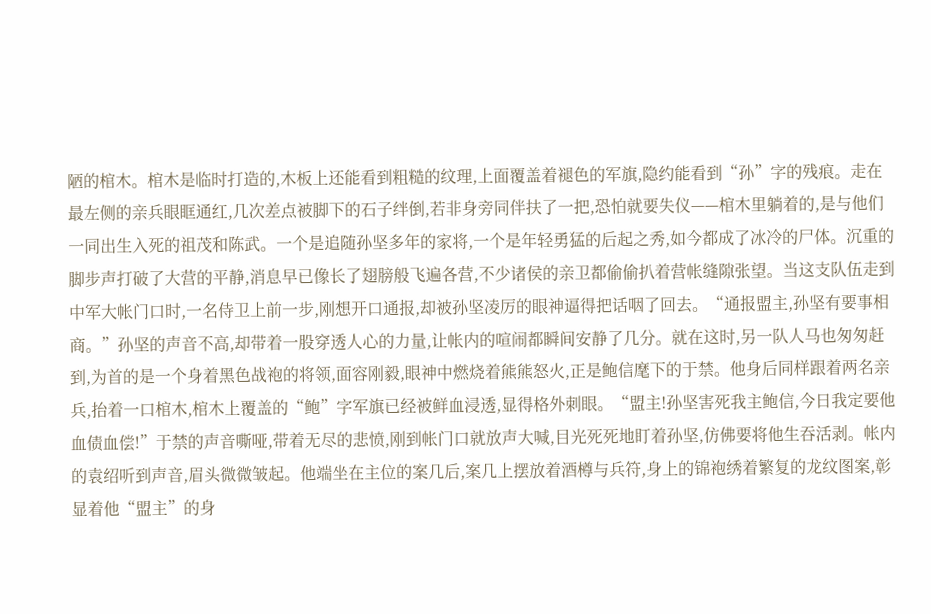陋的棺木。棺木是临时打造的,木板上还能看到粗糙的纹理,上面覆盖着褪色的军旗,隐约能看到“孙”字的残痕。走在最左侧的亲兵眼眶通红,几次差点被脚下的石子绊倒,若非身旁同伴扶了一把,恐怕就要失仪——棺木里躺着的,是与他们一同出生入死的祖茂和陈武。一个是追随孙坚多年的家将,一个是年轻勇猛的后起之秀,如今都成了冰冷的尸体。沉重的脚步声打破了大营的平静,消息早已像长了翅膀般飞遍各营,不少诸侯的亲卫都偷偷扒着营帐缝隙张望。当这支队伍走到中军大帐门口时,一名侍卫上前一步,刚想开口通报,却被孙坚凌厉的眼神逼得把话咽了回去。“通报盟主,孙坚有要事相商。”孙坚的声音不高,却带着一股穿透人心的力量,让帐内的喧闹都瞬间安静了几分。就在这时,另一队人马也匆匆赶到,为首的是一个身着黑色战袍的将领,面容刚毅,眼神中燃烧着熊熊怒火,正是鲍信麾下的于禁。他身后同样跟着两名亲兵,抬着一口棺木,棺木上覆盖的“鲍”字军旗已经被鲜血浸透,显得格外刺眼。“盟主!孙坚害死我主鲍信,今日我定要他血债血偿!”于禁的声音嘶哑,带着无尽的悲愤,刚到帐门口就放声大喊,目光死死地盯着孙坚,仿佛要将他生吞活剥。帐内的袁绍听到声音,眉头微微皱起。他端坐在主位的案几后,案几上摆放着酒樽与兵符,身上的锦袍绣着繁复的龙纹图案,彰显着他“盟主”的身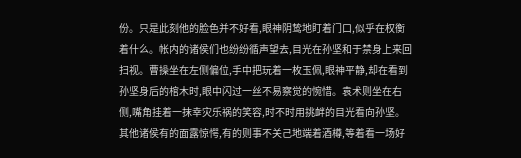份。只是此刻他的脸色并不好看,眼神阴鸷地盯着门口,似乎在权衡着什么。帐内的诸侯们也纷纷循声望去,目光在孙坚和于禁身上来回扫视。曹操坐在左侧偏位,手中把玩着一枚玉佩,眼神平静,却在看到孙坚身后的棺木时,眼中闪过一丝不易察觉的惋惜。袁术则坐在右侧,嘴角挂着一抹幸灾乐祸的笑容,时不时用挑衅的目光看向孙坚。其他诸侯有的面露惊愕,有的则事不关己地端着酒樽,等着看一场好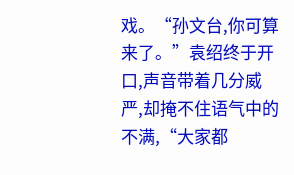戏。“孙文台,你可算来了。”袁绍终于开口,声音带着几分威严,却掩不住语气中的不满,“大家都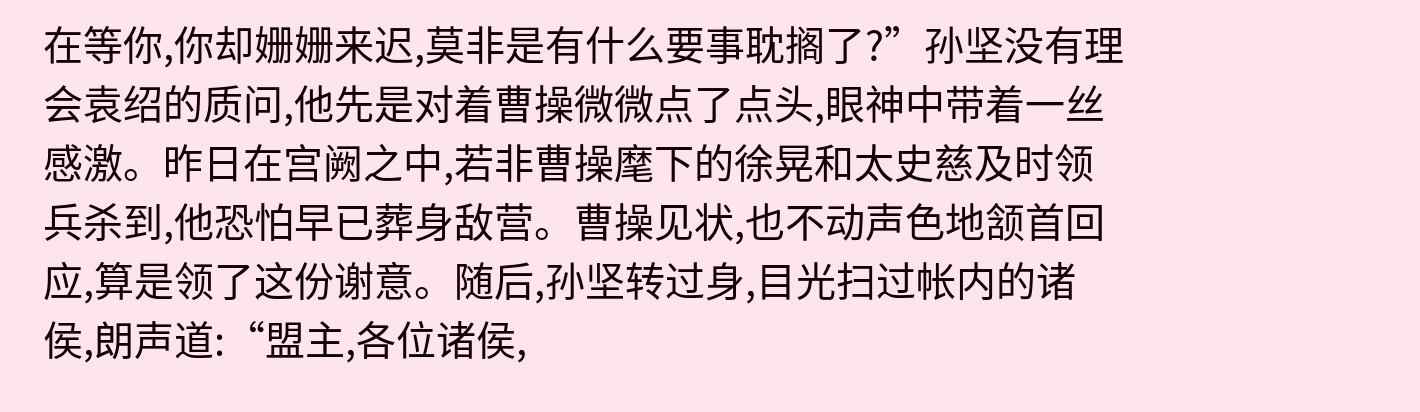在等你,你却姗姗来迟,莫非是有什么要事耽搁了?”孙坚没有理会袁绍的质问,他先是对着曹操微微点了点头,眼神中带着一丝感激。昨日在宫阙之中,若非曹操麾下的徐晃和太史慈及时领兵杀到,他恐怕早已葬身敌营。曹操见状,也不动声色地颔首回应,算是领了这份谢意。随后,孙坚转过身,目光扫过帐内的诸侯,朗声道:“盟主,各位诸侯,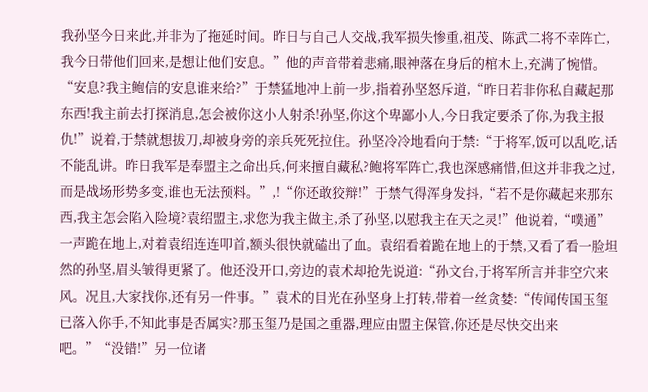我孙坚今日来此,并非为了拖延时间。昨日与自己人交战,我军损失惨重,祖茂、陈武二将不幸阵亡,我今日带他们回来,是想让他们安息。”他的声音带着悲痛,眼神落在身后的棺木上,充满了惋惜。“安息?我主鲍信的安息谁来给?”于禁猛地冲上前一步,指着孙坚怒斥道,“昨日若非你私自藏起那东西!我主前去打探消息,怎会被你这小人射杀!孙坚,你这个卑鄙小人,今日我定要杀了你,为我主报仇!”说着,于禁就想拔刀,却被身旁的亲兵死死拉住。孙坚冷冷地看向于禁:“于将军,饭可以乱吃,话不能乱讲。昨日我军是奉盟主之命出兵,何来擅自藏私?鲍将军阵亡,我也深感痛惜,但这并非我之过,而是战场形势多变,谁也无法预料。”,!“你还敢狡辩!”于禁气得浑身发抖,“若不是你藏起来那东西,我主怎会陷入险境?袁绍盟主,求您为我主做主,杀了孙坚,以慰我主在天之灵!”他说着,“噗通”一声跪在地上,对着袁绍连连叩首,额头很快就磕出了血。袁绍看着跪在地上的于禁,又看了看一脸坦然的孙坚,眉头皱得更紧了。他还没开口,旁边的袁术却抢先说道:“孙文台,于将军所言并非空穴来风。况且,大家找你,还有另一件事。”袁术的目光在孙坚身上打转,带着一丝贪婪:“传闻传国玉玺已落入你手,不知此事是否属实?那玉玺乃是国之重器,理应由盟主保管,你还是尽快交出来吧。”“没错!”另一位诸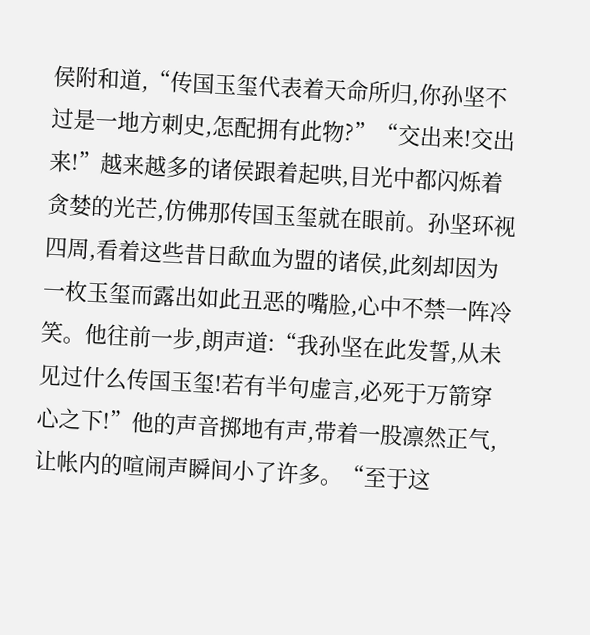侯附和道,“传国玉玺代表着天命所归,你孙坚不过是一地方刺史,怎配拥有此物?”“交出来!交出来!”越来越多的诸侯跟着起哄,目光中都闪烁着贪婪的光芒,仿佛那传国玉玺就在眼前。孙坚环视四周,看着这些昔日歃血为盟的诸侯,此刻却因为一枚玉玺而露出如此丑恶的嘴脸,心中不禁一阵冷笑。他往前一步,朗声道:“我孙坚在此发誓,从未见过什么传国玉玺!若有半句虚言,必死于万箭穿心之下!”他的声音掷地有声,带着一股凛然正气,让帐内的喧闹声瞬间小了许多。“至于这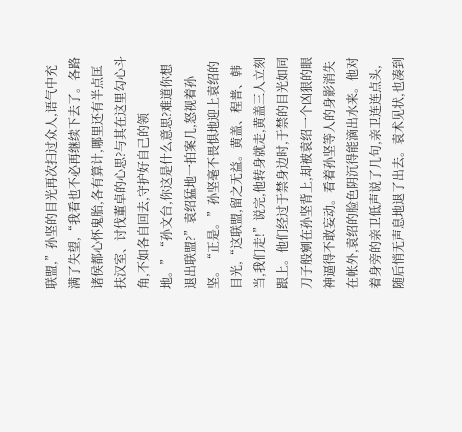联盟,”孙坚的目光再次扫过众人,语气中充满了失望,“我看也不必再继续下去了。各路诸侯都心怀鬼胎,各有算计,哪里还有半点匡扶汉室、讨伐董卓的心思?与其在这里勾心斗角,不如各自回去,守护好自己的领地。”“孙文台,你这是什么意思?难道你想退出联盟?”袁绍猛地一拍案几,怒视着孙坚。“正是。”孙坚毫不畏惧地迎上袁绍的目光,“这联盟,留之无益。黄盖、程普、韩当,我们走!”说完,他转身就走,黄盖三人立刻跟上。他们经过于禁身边时,于禁的目光如同刀子般剜在孙坚背上,却被袁绍一个凶狠的眼神逼得不敢妄动。看着孙坚等人的身影消失在帐外,袁绍的脸色阴沉得能滴出水来。他对着身旁的亲卫低声说了几句,亲卫连连点头,随后悄无声息地退了出去。袁术见状,也凑到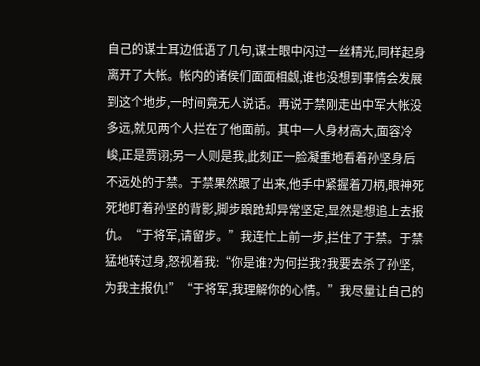自己的谋士耳边低语了几句,谋士眼中闪过一丝精光,同样起身离开了大帐。帐内的诸侯们面面相觑,谁也没想到事情会发展到这个地步,一时间竟无人说话。再说于禁刚走出中军大帐没多远,就见两个人拦在了他面前。其中一人身材高大,面容冷峻,正是贾诩;另一人则是我,此刻正一脸凝重地看着孙坚身后不远处的于禁。于禁果然跟了出来,他手中紧握着刀柄,眼神死死地盯着孙坚的背影,脚步踉跄却异常坚定,显然是想追上去报仇。“于将军,请留步。”我连忙上前一步,拦住了于禁。于禁猛地转过身,怒视着我:“你是谁?为何拦我?我要去杀了孙坚,为我主报仇!”“于将军,我理解你的心情。”我尽量让自己的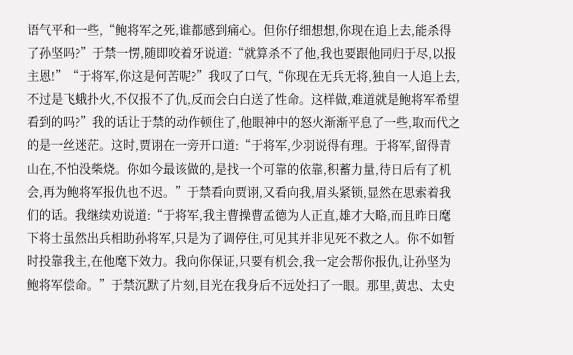语气平和一些,“鲍将军之死,谁都感到痛心。但你仔细想想,你现在追上去,能杀得了孙坚吗?”于禁一愣,随即咬着牙说道:“就算杀不了他,我也要跟他同归于尽,以报主恩!”“于将军,你这是何苦呢?”我叹了口气,“你现在无兵无将,独自一人追上去,不过是飞蛾扑火,不仅报不了仇,反而会白白送了性命。这样做,难道就是鲍将军希望看到的吗?”我的话让于禁的动作顿住了,他眼神中的怒火渐渐平息了一些,取而代之的是一丝迷茫。这时,贾诩在一旁开口道:“于将军,少羽说得有理。于将军,留得青山在,不怕没柴烧。你如今最该做的,是找一个可靠的依靠,积蓄力量,待日后有了机会,再为鲍将军报仇也不迟。”于禁看向贾诩,又看向我,眉头紧锁,显然在思索着我们的话。我继续劝说道:“于将军,我主曹操曹孟德为人正直,雄才大略,而且昨日麾下将士虽然出兵相助孙将军,只是为了调停住,可见其并非见死不救之人。你不如暂时投靠我主,在他麾下效力。我向你保证,只要有机会,我一定会帮你报仇,让孙坚为鲍将军偿命。”于禁沉默了片刻,目光在我身后不远处扫了一眼。那里,黄忠、太史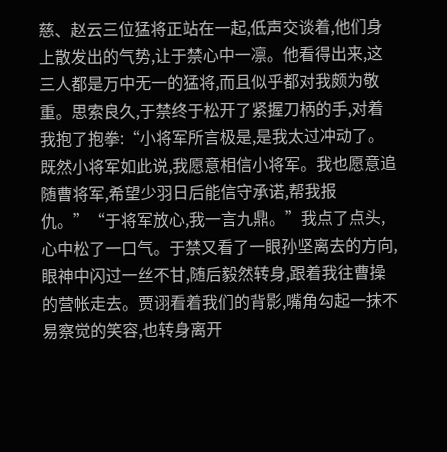慈、赵云三位猛将正站在一起,低声交谈着,他们身上散发出的气势,让于禁心中一凛。他看得出来,这三人都是万中无一的猛将,而且似乎都对我颇为敬重。思索良久,于禁终于松开了紧握刀柄的手,对着我抱了抱拳:“小将军所言极是,是我太过冲动了。既然小将军如此说,我愿意相信小将军。我也愿意追随曹将军,希望少羽日后能信守承诺,帮我报仇。”“于将军放心,我一言九鼎。”我点了点头,心中松了一口气。于禁又看了一眼孙坚离去的方向,眼神中闪过一丝不甘,随后毅然转身,跟着我往曹操的营帐走去。贾诩看着我们的背影,嘴角勾起一抹不易察觉的笑容,也转身离开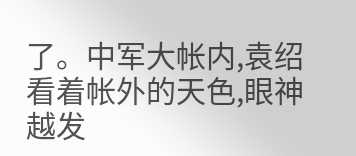了。中军大帐内,袁绍看着帐外的天色,眼神越发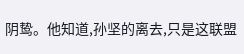阴鸷。他知道,孙坚的离去,只是这联盟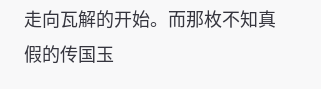走向瓦解的开始。而那枚不知真假的传国玉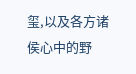玺,以及各方诸侯心中的野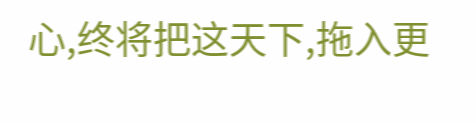心,终将把这天下,拖入更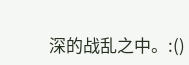深的战乱之中。:()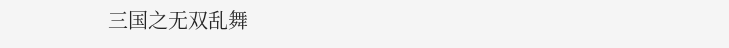三国之无双乱舞